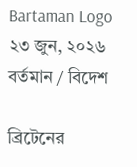Bartaman Logo
২৩ জুন, ২০২৬
বর্তমান / বিদেশ

ব্রিটেনের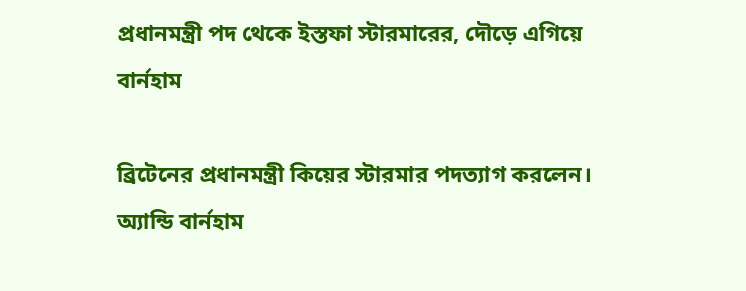প্রধানমন্ত্রী পদ থেকে ইস্তফা স্টারমারের, দৌড়ে এগিয়ে বার্নহাম

ব্রিটেনের প্রধানমন্ত্রী কিয়ের স্টারমার পদত্যাগ করলেন। অ্যান্ডি বার্নহাম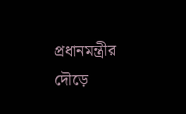প্রধানমন্ত্রীর দৌড়ে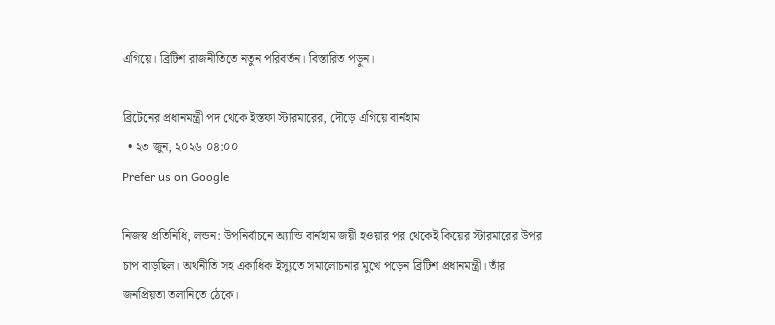এগিয়ে। ব্রিটিশ রাজনীতিতে নতুন পরিবর্তন। বিস্তারিত পড়ুন।

ব্রিটেনের প্রধানমন্ত্রী পদ থেকে ইস্তফা স্টারমারের, দৌড়ে এগিয়ে বার্নহাম
  • ২৩ জুন, ২০২৬ ০৪:০০
Prefer us on Google

নিজস্ব প্রতিনিধি, লন্ডন: উপনির্বাচনে অ্যান্ডি বার্নহাম জয়ী হওয়ার পর থেকেই কিয়ের স্টারমারের উপর চাপ বাড়ছিল। অর্থনীতি সহ একাধিক ইস্যুতে সমালোচনার মুখে পড়েন ব্রিটিশ প্রধানমন্ত্রী। তাঁর জনপ্রিয়তা তলানিতে ঠেকে।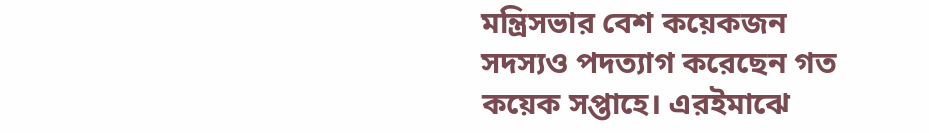মন্ত্রিসভার বেশ কয়েকজন সদস্যও পদত্যাগ করেছেন গত কয়েক সপ্তাহে। এরইমাঝে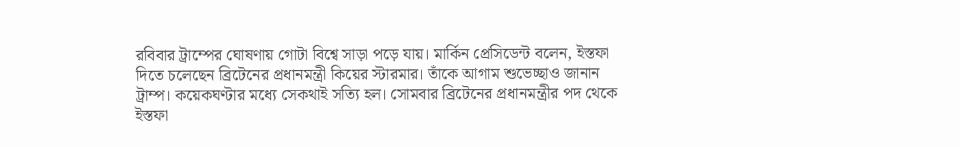রবিবার ট্রাম্পের ঘোষণায় গোটা বিশ্বে সাড়া পড়ে যায়। মার্কিন প্রেসিডেন্ট বলেন, ইস্তফা দিতে চলেছেন ব্রিটেনের প্রধানমন্ত্রী কিয়ের স্টারমার। তাঁকে আগাম শুভেচ্ছাও জানান ট্রাম্প। কয়েকঘণ্টার মধ্যে সেকথাই সত্যি হল। সোমবার ব্রিটেনের প্রধানমন্ত্রীর পদ থেকে ইস্তফা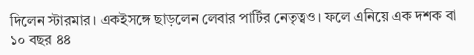দিলেন স্টারমার। একইসঙ্গে ছাড়লেন লেবার পার্টির নেতৃত্বও। ফলে এনিয়ে এক দশক বা ১০ বছর ৪৪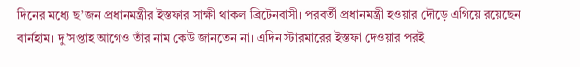দিনের মধ্যে ছ’জন প্রধানমন্ত্রীর ইস্তফার সাক্ষী থাকল ব্রিটেনবাসী। পরবর্তী প্রধানমন্ত্রী হওয়ার দৌড়ে এগিয়ে রয়েছেন বার্নহাম। দু’সপ্তাহ আগেও তাঁর নাম কেউ জানতেন না। এদিন স্টারমারের ইস্তফা দেওয়ার পরই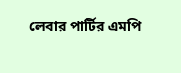লেবার পার্টির এমপি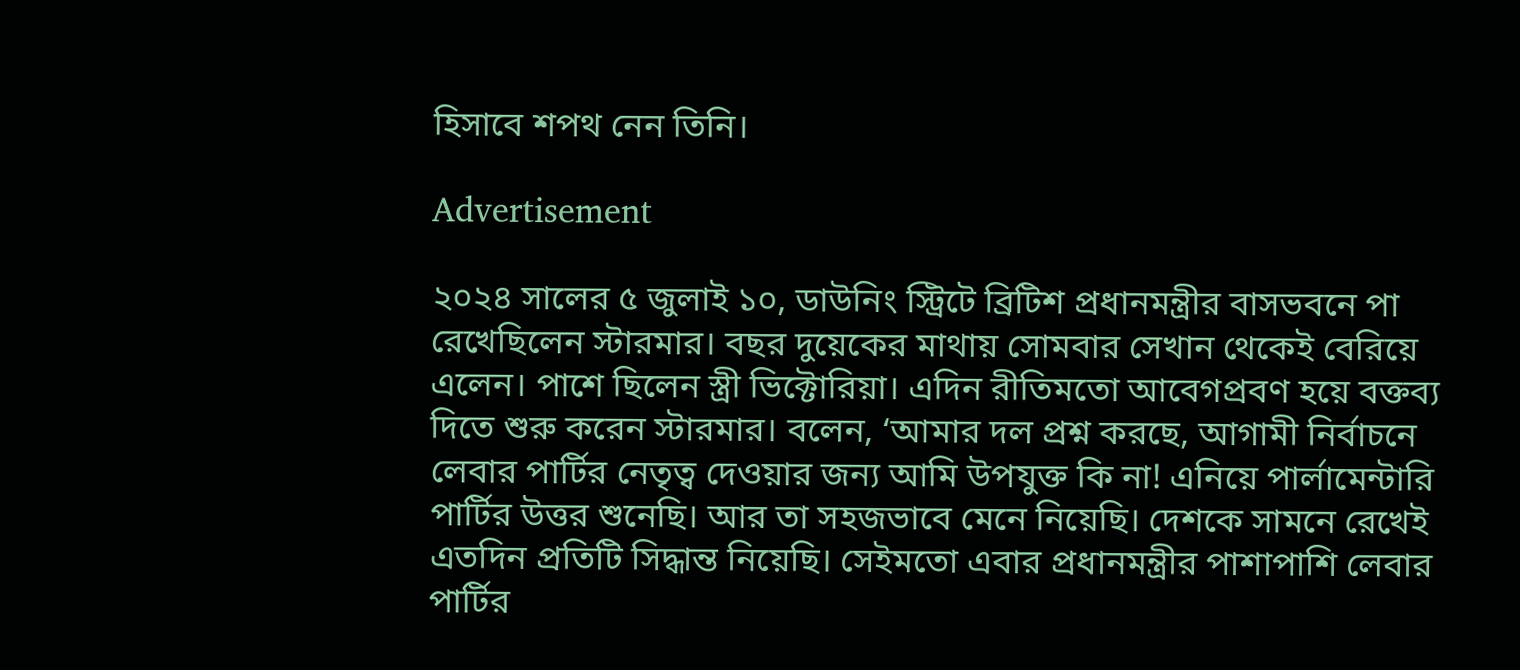হিসাবে শপথ নেন তিনি।

Advertisement

২০২৪ সালের ৫ জুলাই ১০, ডাউনিং স্ট্রিটে ব্রিটিশ প্রধানমন্ত্রীর বাসভবনে পা রেখেছিলেন স্টারমার। বছর দুয়েকের মাথায় সোমবার সেখান থেকেই বেরিয়ে এলেন। পাশে ছিলেন স্ত্রী ভিক্টোরিয়া। এদিন রীতিমতো আবেগপ্রবণ হয়ে বক্তব্য দিতে শুরু করেন স্টারমার। বলেন, ‘আমার দল প্রশ্ন করছে, আগামী নির্বাচনে লেবার পার্টির নেতৃত্ব দেওয়ার জন্য আমি উপযুক্ত কি না! এনিয়ে পার্লামেন্টারি পার্টির উত্তর শুনেছি। আর তা সহজভাবে মেনে নিয়েছি। দেশকে সামনে রেখেই এতদিন প্রতিটি সিদ্ধান্ত নিয়েছি। সেইমতো এবার প্রধানমন্ত্রীর পাশাপাশি লেবার পার্টির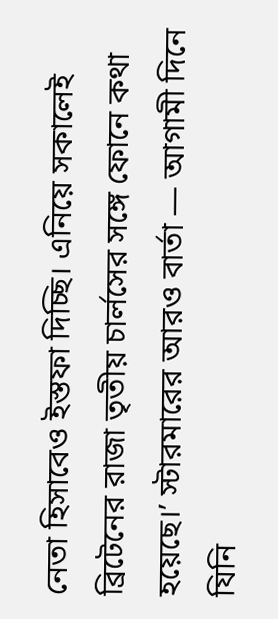নেতা হিসাবেও ইস্তফা দিচ্ছি। এনিয়ে সকালেই ব্রিটেনের রাজা তৃতীয় চার্লসের সঙ্গে ফোনে কথা হয়েছে।’ স্টারমারের আরও বার্তা — আগামী দিনে যিনি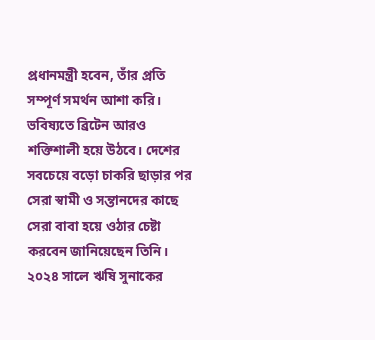প্রধানমন্ত্রী হবেন, তাঁর প্রতি সম্পূর্ণ সমর্থন আশা করি। ভবিষ্যতে ব্রিটেন আরও শক্তিশালী হয়ে উঠবে। দেশের সবচেয়ে বড়ো চাকরি ছাড়ার পর সেরা স্বামী ও সন্তানদের কাছে সেরা বাবা হয়ে ওঠার চেষ্টা করবেন জানিয়েছেন তিনি। ২০২৪ সালে ঋষি সুনাকের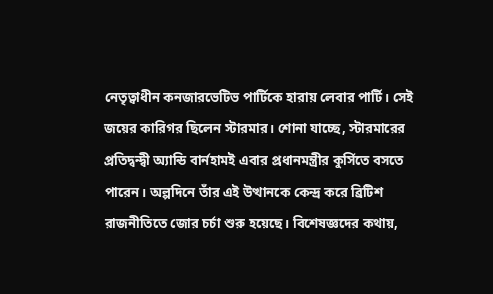নেতৃত্বাধীন কনজারভেটিভ পার্টিকে হারায় লেবার পার্টি। সেই জয়ের কারিগর ছিলেন স্টারমার। শোনা যাচ্ছে, স্টারমারের প্রতিদ্বন্দ্বী অ্যান্ডি বার্নহামই এবার প্রধানমন্ত্রীর কুর্সিতে বসতে পারেন। অল্পদিনে তাঁর এই উত্থানকে কেন্দ্র করে ব্রিটিশ রাজনীতিতে জোর চর্চা শুরু হয়েছে। বিশেষজ্ঞদের কথায়,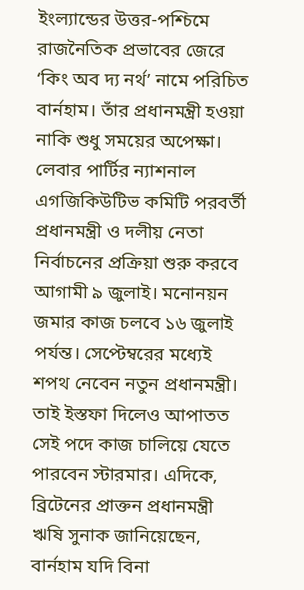ইংল্যান্ডের উত্তর-পশ্চিমে রাজনৈতিক প্রভাবের জেরে ‘কিং অব দ্য নর্থ’ নামে পরিচিত বার্নহাম। তাঁর প্রধানমন্ত্রী হওয়া নাকি শুধু সময়ের অপেক্ষা। লেবার পার্টির ন্যাশনাল এগজিকিউটিভ কমিটি পরবর্তী প্রধানমন্ত্রী ও দলীয় নেতা নির্বাচনের প্রক্রিয়া শুরু করবে আগামী ৯ জুলাই। মনোনয়ন জমার কাজ চলবে ১৬ জুলাই পর্যন্ত। সেপ্টেম্বরের মধ্যেই শপথ নেবেন নতুন প্রধানমন্ত্রী। তাই ইস্তফা দিলেও আপাতত সেই পদে কাজ চালিয়ে যেতে পারবেন স্টারমার। এদিকে, ব্রিটেনের প্রাক্তন প্রধানমন্ত্রী ঋষি সুনাক জানিয়েছেন, বার্নহাম যদি বিনা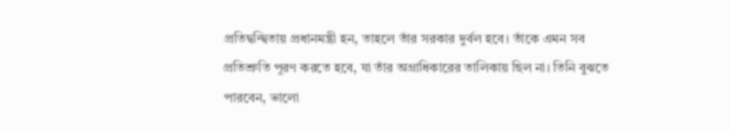প্রতিদ্বন্দ্বিতায় প্রধানমন্ত্রী হন, তাহলে তাঁর সরকার দুর্বল হবে। তাঁকে এমন সব প্রতিশ্রুতি পূরণ করতে হবে, যা তাঁর অগ্রাধিকারের তালিকায় ছিল না। তিনি বুঝতে পারবেন, ভালো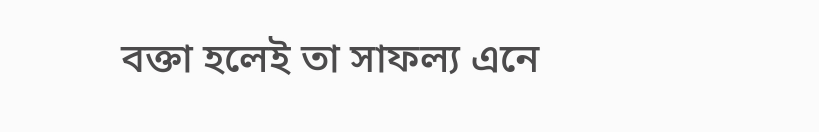বক্তা হলেই তা সাফল্য এনে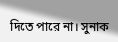দিতে পারে না। সুনাক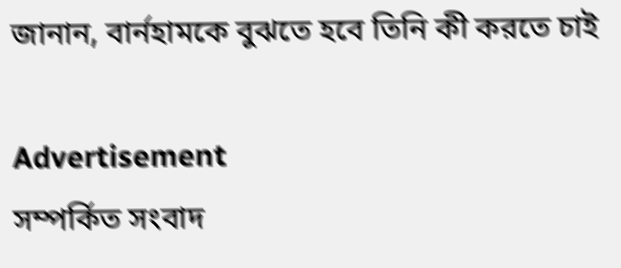জানান, বার্নহামকে বুঝতে হবে তিনি কী করতে চাই

Advertisement
সম্পর্কিত সংবাদ